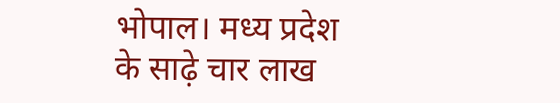भोपाल। मध्य प्रदेश के साढ़े चार लाख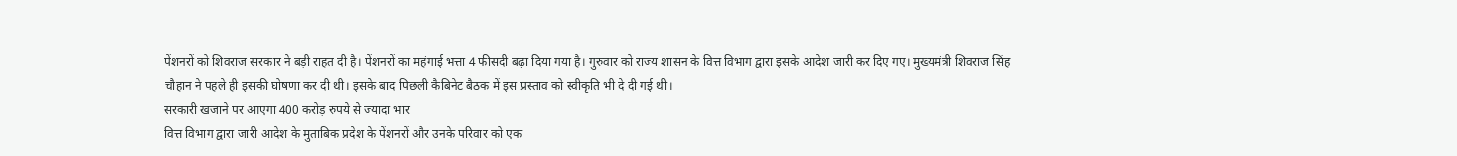पेंशनरों को शिवराज सरकार ने बड़ी राहत दी है। पेंशनरों का महंगाई भत्ता 4 फीसदी बढ़ा दिया गया है। गुरुवार को राज्य शासन के वित्त विभाग द्वारा इसके आदेश जारी कर दिए गए। मुख्यमंत्री शिवराज सिंह चौहान ने पहले ही इसकी घोषणा कर दी थी। इसके बाद पिछली कैबिनेट बैठक में इस प्रस्ताव को स्वीकृति भी दे दी गई थी।
सरकारी खजाने पर आएगा 400 करोड़ रुपये से ज्यादा भार
वित्त विभाग द्वारा जारी आदेश के मुताबिक प्रदेश के पेंशनरों और उनके परिवार को एक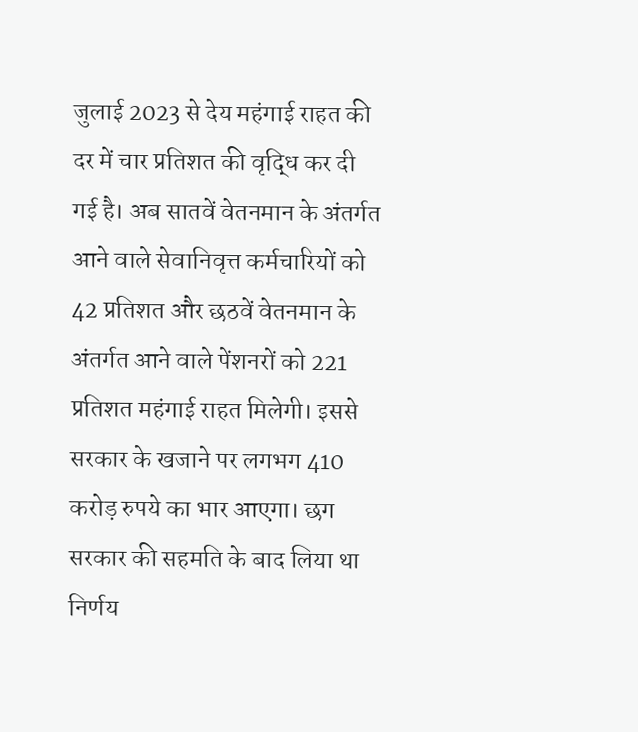जुलाई 2023 से देय महंगाई राहत की दर में चार प्रतिशत की वृद्धि कर दी गई है। अब सातवें वेतनमान के अंतर्गत आने वाले सेवानिवृत्त कर्मचारियों को 42 प्रतिशत और छठवें वेतनमान के अंतर्गत आने वाले पेंशनरों को 221 प्रतिशत महंगाई राहत मिलेगी। इससे सरकार के खजाने पर लगभग 410 करोड़ रुपये का भार आएगा। छग सरकार की सहमति के बाद लिया था निर्णय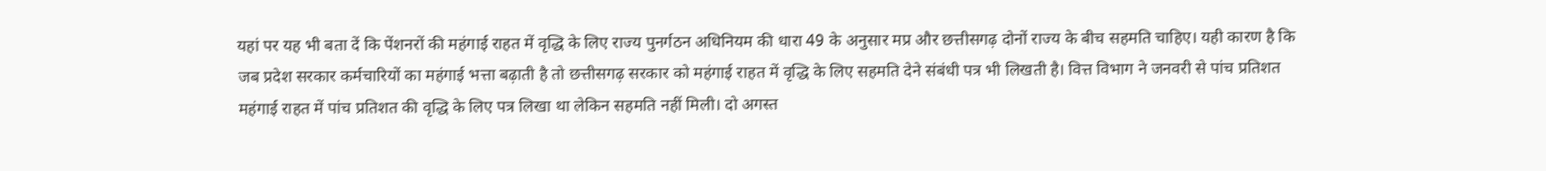यहां पर यह भी बता दें कि पेंशनरों की महंगाई राहत में वृद्धि के लिए राज्य पुनर्गठन अधिनियम की धारा 49 के अनुसार मप्र और छत्तीसगढ़ दोनों राज्य के बीच सहमति चाहिए। यही कारण है कि जब प्रदेश सरकार कर्मचारियों का महंगाई भत्ता बढ़ाती है तो छत्तीसगढ़ सरकार को महंगाई राहत में वृद्धि के लिए सहमति देने संबंधी पत्र भी लिखती है। वित्त विभाग ने जनवरी से पांच प्रतिशत महंगाई राहत में पांच प्रतिशत की वृद्धि के लिए पत्र लिखा था लेकिन सहमति नहीं मिली। दो अगस्त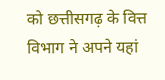को छत्तीसगढ़ के वित्त विभाग ने अपने यहां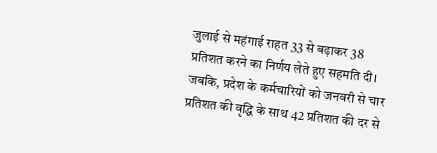जुलाई से महंगाई राहत 33 से बढ़ाकर 38 प्रतिशत करने का निर्णय लेते हुए सहमति दी। जबकि, प्रदेश के कर्मचारियों को जनवरी से चार प्रतिशत की वृद्धि के साथ 42 प्रतिशत की दर से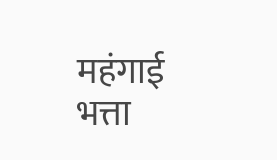महंगाई भत्ता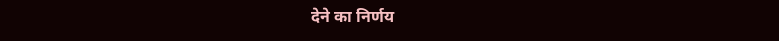देने का निर्णय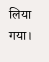लिया गया।